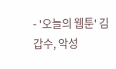- '오늘의 웹툰' 김갑수, 악성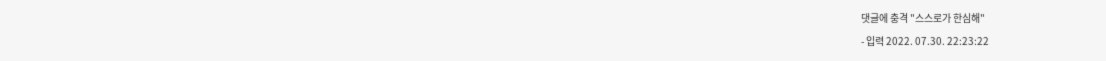댓글에 충격 "스스로가 한심해"
- 입력 2022. 07.30. 22:23:22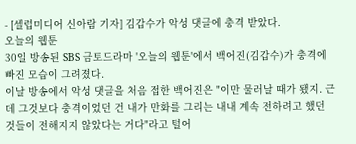- [셀럽미디어 신아람 기자] 김갑수가 악성 댓글에 충격 받았다.
오늘의 웹툰
30일 방송된 SBS 금토드라마 '오늘의 웹툰'에서 백어진(김갑수)가 충격에 빠진 모습이 그려졌다.
이날 방송에서 악성 댓글을 처음 접한 백어진은 "이만 물러날 때가 됐지. 근데 그것보다 충격이었던 건 내가 만화를 그리는 내내 계속 전하려고 했던 것들이 전해지지 않았다는 거다"라고 털어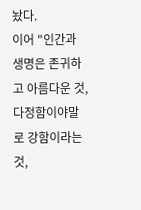놨다.
이어 "인간과 생명은 존귀하고 아름다운 것, 다정함이야말로 강함이라는 것,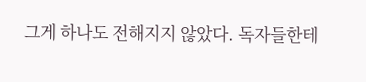그게 하나도 전해지지 않았다. 독자들한테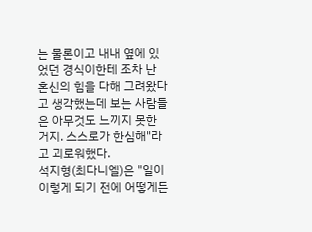는 물론이고 내내 옆에 있었던 경식이한테 조차 난 혼신의 힘을 다해 그려왔다고 생각했는데 보는 사람들은 아무것도 느끼지 못한 거지. 스스로가 한심해"라고 괴로워했다.
석지형(최다니엘)은 "일이 이렇게 되기 전에 어떻게든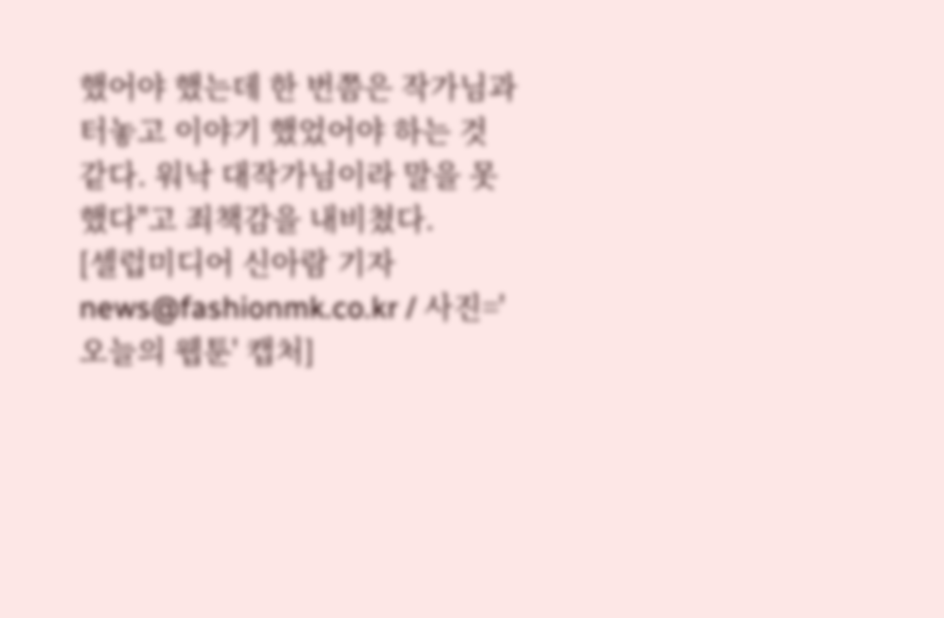했어야 했는데 한 번쯤은 작가님과 터놓고 이야기 했었어야 하는 것 같다. 워낙 대작가님이라 말을 못했다"고 죄책감을 내비쳤다.
[셀럽미디어 신아람 기자 news@fashionmk.co.kr / 사진='오늘의 웹툰' 캡처]